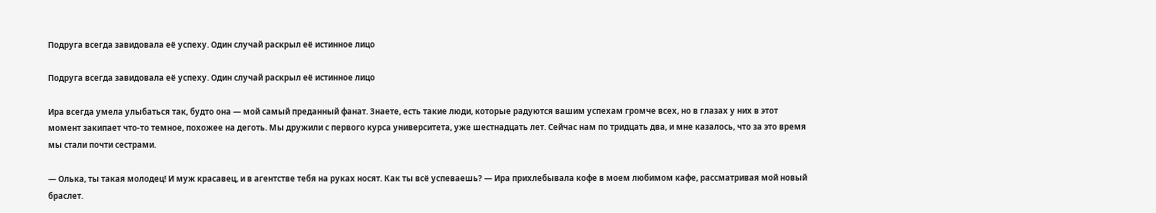Подруга всегда завидовала её успеху. Один случай раскрыл её истинное лицо

Подруга всегда завидовала её успеху. Один случай раскрыл её истинное лицо

Ира всегда умела улыбаться так, будто она — мой самый преданный фанат. Знаете, есть такие люди, которые радуются вашим успехам громче всех, но в глазах у них в этот момент закипает что-то темное, похожее на деготь. Мы дружили с первого курса университета, уже шестнадцать лет. Сейчас нам по тридцать два, и мне казалось, что за это время мы стали почти сестрами.

— Олька, ты такая молодец! И муж красавец, и в агентстве тебя на руках носят. Как ты всё успеваешь? — Ира прихлебывала кофе в моем любимом кафе, рассматривая мой новый браслет.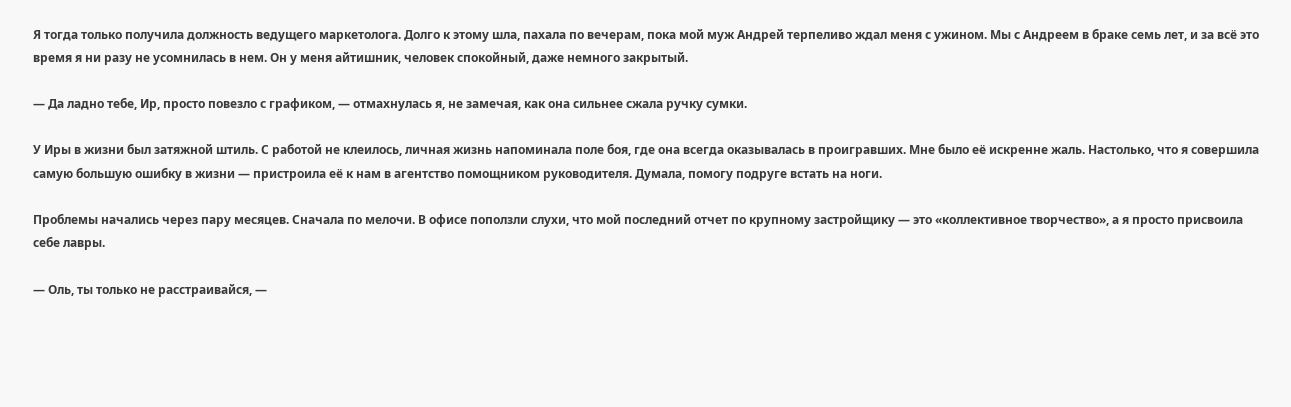Я тогда только получила должность ведущего маркетолога. Долго к этому шла, пахала по вечерам, пока мой муж Андрей терпеливо ждал меня с ужином. Мы с Андреем в браке семь лет, и за всё это время я ни разу не усомнилась в нем. Он у меня айтишник, человек спокойный, даже немного закрытый.

— Да ладно тебе, Ир, просто повезло с графиком, — отмахнулась я, не замечая, как она сильнее сжала ручку сумки.

У Иры в жизни был затяжной штиль. С работой не клеилось, личная жизнь напоминала поле боя, где она всегда оказывалась в проигравших. Мне было её искренне жаль. Настолько, что я совершила самую большую ошибку в жизни — пристроила её к нам в агентство помощником руководителя. Думала, помогу подруге встать на ноги.

Проблемы начались через пару месяцев. Сначала по мелочи. В офисе поползли слухи, что мой последний отчет по крупному застройщику — это «коллективное творчество», а я просто присвоила себе лавры.

— Оль, ты только не расстраивайся, —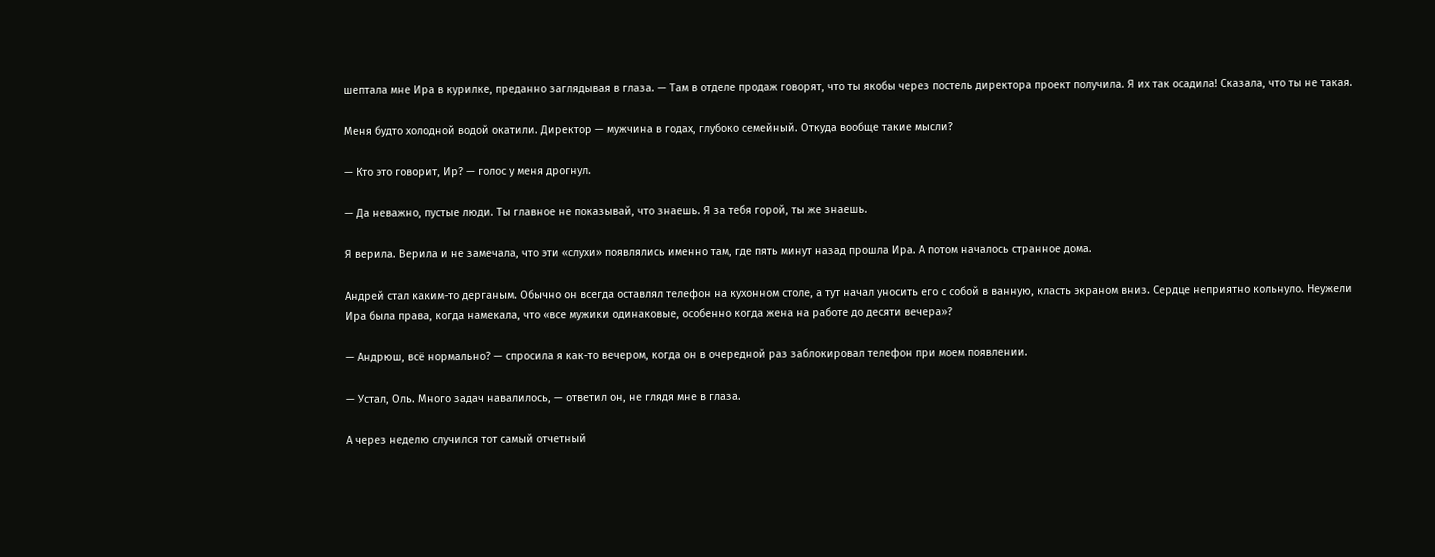шептала мне Ира в курилке, преданно заглядывая в глаза. — Там в отделе продаж говорят, что ты якобы через постель директора проект получила. Я их так осадила! Сказала, что ты не такая.

Меня будто холодной водой окатили. Директор — мужчина в годах, глубоко семейный. Откуда вообще такие мысли?

— Кто это говорит, Ир? — голос у меня дрогнул.

— Да неважно, пустые люди. Ты главное не показывай, что знаешь. Я за тебя горой, ты же знаешь.

Я верила. Верила и не замечала, что эти «слухи» появлялись именно там, где пять минут назад прошла Ира. А потом началось странное дома.

Андрей стал каким-то дерганым. Обычно он всегда оставлял телефон на кухонном столе, а тут начал уносить его с собой в ванную, класть экраном вниз. Сердце неприятно кольнуло. Неужели Ира была права, когда намекала, что «все мужики одинаковые, особенно когда жена на работе до десяти вечера»?

— Андрюш, всё нормально? — спросила я как-то вечером, когда он в очередной раз заблокировал телефон при моем появлении.

— Устал, Оль. Много задач навалилось, — ответил он, не глядя мне в глаза.

А через неделю случился тот самый отчетный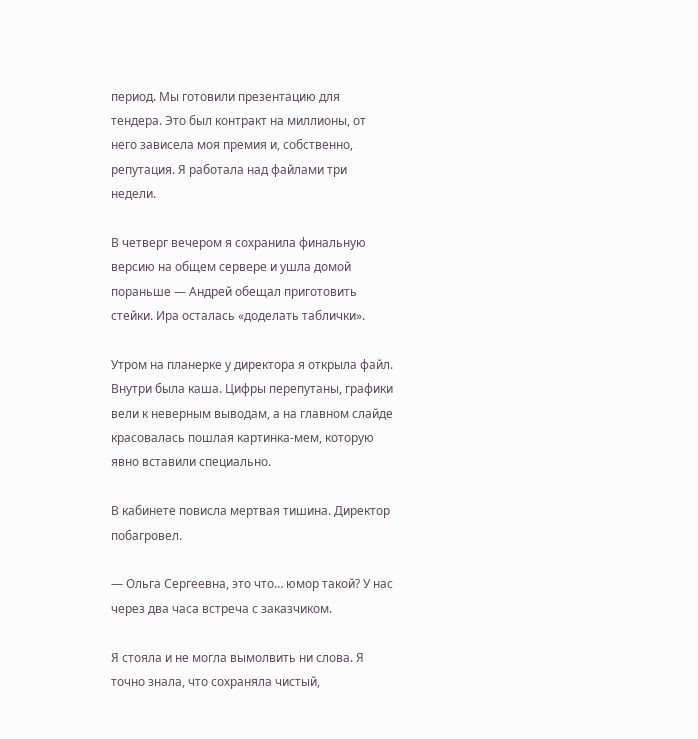период. Мы готовили презентацию для тендера. Это был контракт на миллионы, от него зависела моя премия и, собственно, репутация. Я работала над файлами три недели.

В четверг вечером я сохранила финальную версию на общем сервере и ушла домой пораньше — Андрей обещал приготовить стейки. Ира осталась «доделать таблички».

Утром на планерке у директора я открыла файл. Внутри была каша. Цифры перепутаны, графики вели к неверным выводам, а на главном слайде красовалась пошлая картинка-мем, которую явно вставили специально.

В кабинете повисла мертвая тишина. Директор побагровел.

— Ольга Сергеевна, это что… юмор такой? У нас через два часа встреча с заказчиком.

Я стояла и не могла вымолвить ни слова. Я точно знала, что сохраняла чистый,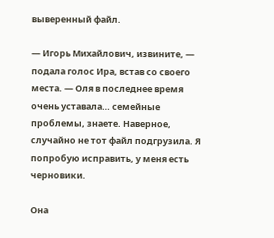выверенный файл.

— Игорь Михайлович, извините, — подала голос Ира, встав со своего места. — Оля в последнее время очень уставала… семейные проблемы, знаете. Наверное, случайно не тот файл подгрузила. Я попробую исправить, у меня есть черновики.

Она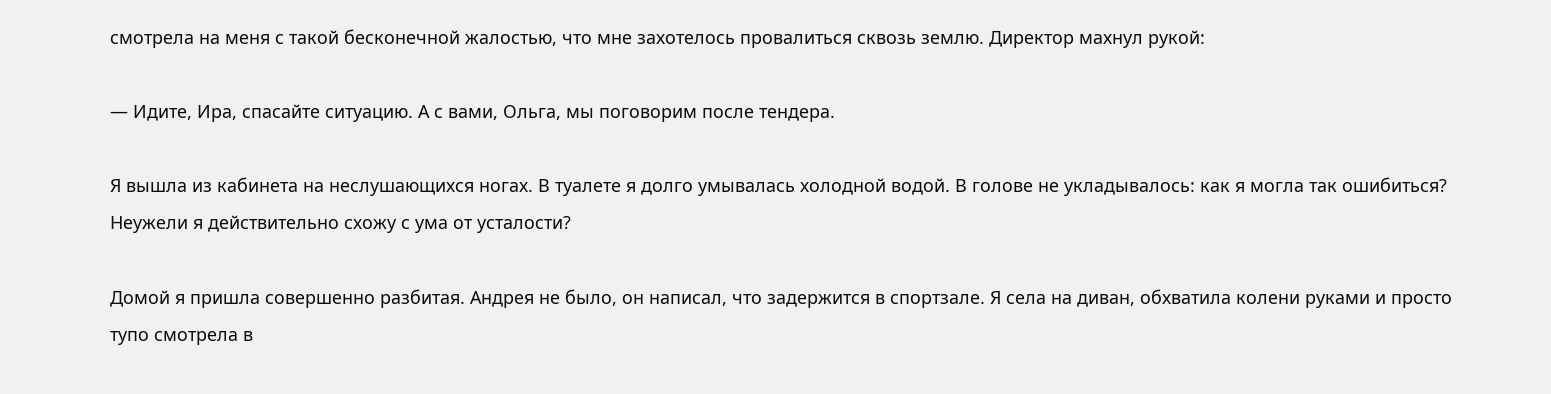смотрела на меня с такой бесконечной жалостью, что мне захотелось провалиться сквозь землю. Директор махнул рукой:

— Идите, Ира, спасайте ситуацию. А с вами, Ольга, мы поговорим после тендера.

Я вышла из кабинета на неслушающихся ногах. В туалете я долго умывалась холодной водой. В голове не укладывалось: как я могла так ошибиться? Неужели я действительно схожу с ума от усталости?

Домой я пришла совершенно разбитая. Андрея не было, он написал, что задержится в спортзале. Я села на диван, обхватила колени руками и просто тупо смотрела в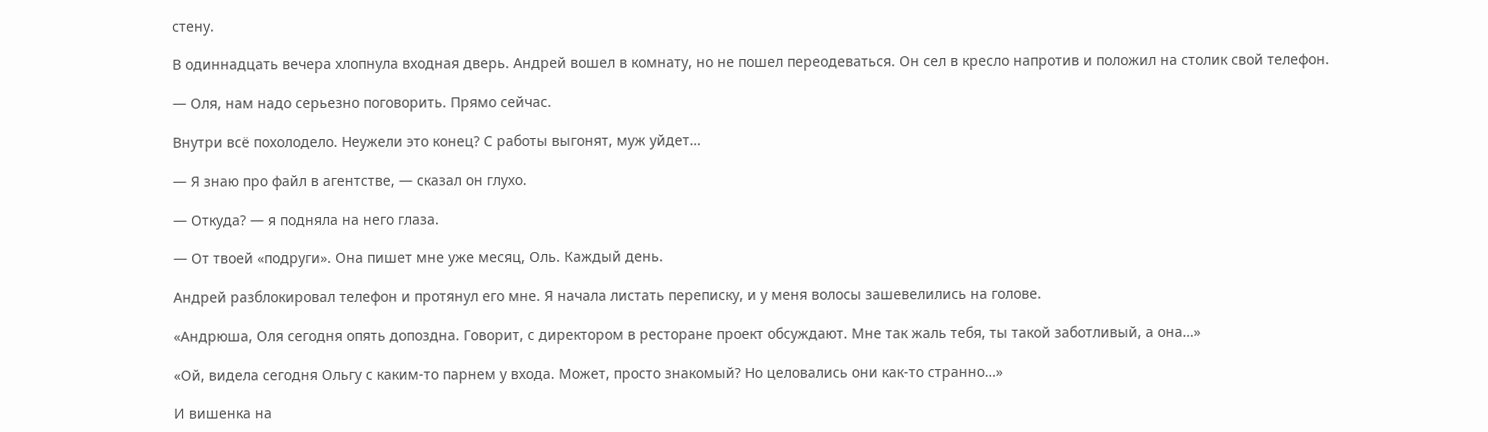стену.

В одиннадцать вечера хлопнула входная дверь. Андрей вошел в комнату, но не пошел переодеваться. Он сел в кресло напротив и положил на столик свой телефон.

— Оля, нам надо серьезно поговорить. Прямо сейчас.

Внутри всё похолодело. Неужели это конец? С работы выгонят, муж уйдет…

— Я знаю про файл в агентстве, — сказал он глухо.

— Откуда? — я подняла на него глаза.

— От твоей «подруги». Она пишет мне уже месяц, Оль. Каждый день.

Андрей разблокировал телефон и протянул его мне. Я начала листать переписку, и у меня волосы зашевелились на голове.

«Андрюша, Оля сегодня опять допоздна. Говорит, с директором в ресторане проект обсуждают. Мне так жаль тебя, ты такой заботливый, а она…»

«Ой, видела сегодня Ольгу с каким-то парнем у входа. Может, просто знакомый? Но целовались они как-то странно…»

И вишенка на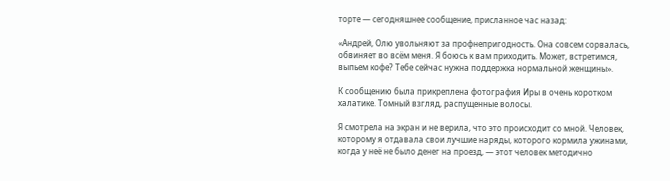торте — сегодняшнее сообщение, присланное час назад:

«Андрей, Олю увольняют за профнепригодность. Она совсем сорвалась, обвиняет во всём меня. Я боюсь к вам приходить. Может, встретимся, выпьем кофе? Тебе сейчас нужна поддержка нормальной женщины».

К сообщению была прикреплена фотография Иры в очень коротком халатике. Томный взгляд, распущенные волосы.

Я смотрела на экран и не верила, что это происходит со мной. Человек, которому я отдавала свои лучшие наряды, которого кормила ужинами, когда у неё не было денег на проезд, — этот человек методично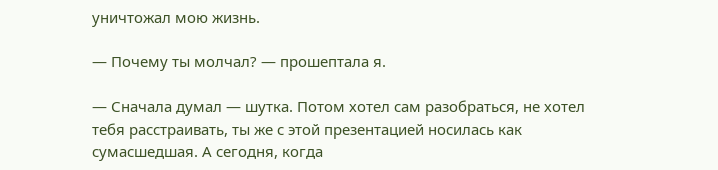уничтожал мою жизнь.

— Почему ты молчал? — прошептала я.

— Сначала думал — шутка. Потом хотел сам разобраться, не хотел тебя расстраивать, ты же с этой презентацией носилась как сумасшедшая. А сегодня, когда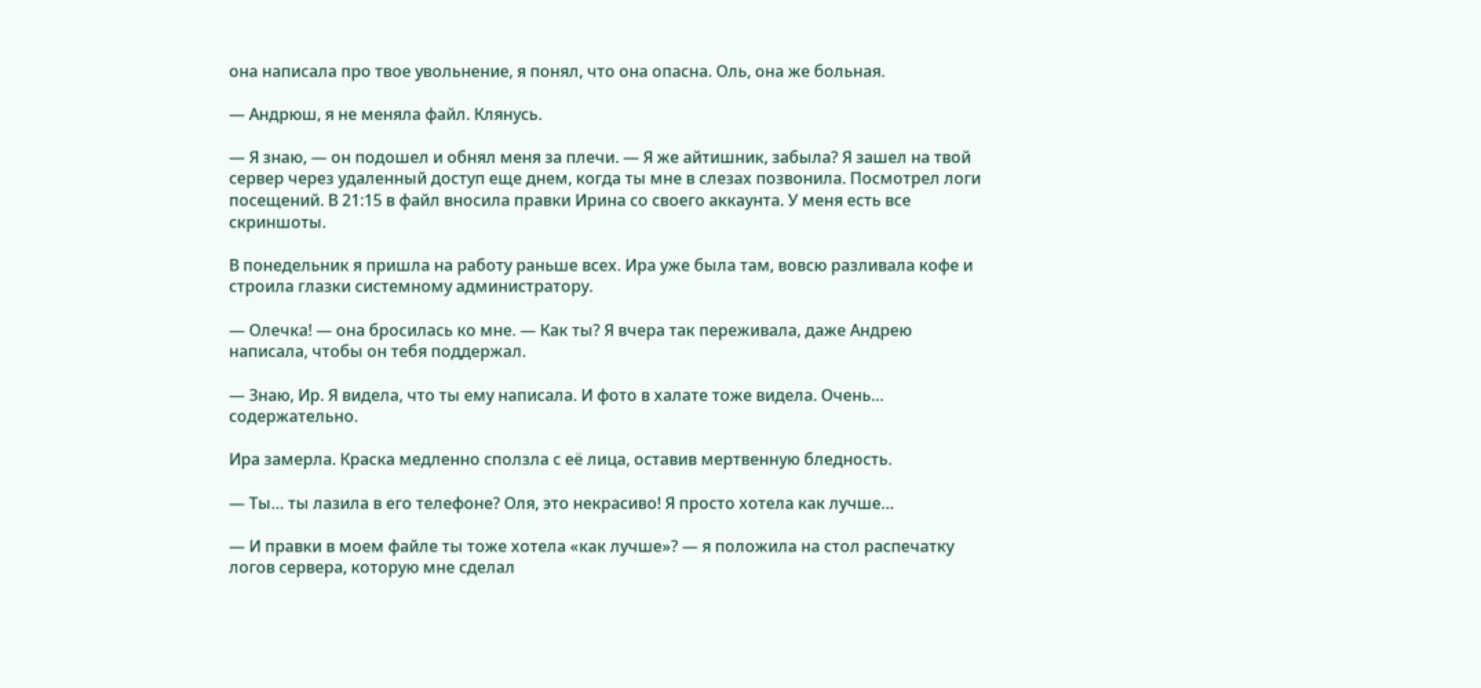она написала про твое увольнение, я понял, что она опасна. Оль, она же больная.

— Андрюш, я не меняла файл. Клянусь.

— Я знаю, — он подошел и обнял меня за плечи. — Я же айтишник, забыла? Я зашел на твой сервер через удаленный доступ еще днем, когда ты мне в слезах позвонила. Посмотрел логи посещений. В 21:15 в файл вносила правки Ирина со своего аккаунта. У меня есть все скриншоты.

В понедельник я пришла на работу раньше всех. Ира уже была там, вовсю разливала кофе и строила глазки системному администратору.

— Олечка! — она бросилась ко мне. — Как ты? Я вчера так переживала, даже Андрею написала, чтобы он тебя поддержал.

— Знаю, Ир. Я видела, что ты ему написала. И фото в халате тоже видела. Очень… содержательно.

Ира замерла. Краска медленно сползла с её лица, оставив мертвенную бледность.

— Ты… ты лазила в его телефоне? Оля, это некрасиво! Я просто хотела как лучше…

— И правки в моем файле ты тоже хотела «как лучше»? — я положила на стол распечатку логов сервера, которую мне сделал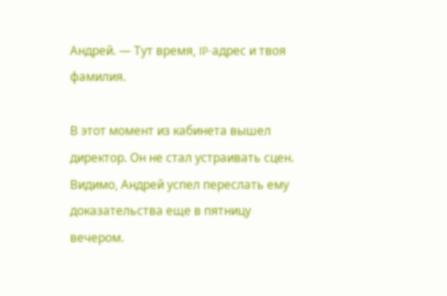Андрей. — Тут время, IP-адрес и твоя фамилия.

В этот момент из кабинета вышел директор. Он не стал устраивать сцен. Видимо, Андрей успел переслать ему доказательства еще в пятницу вечером.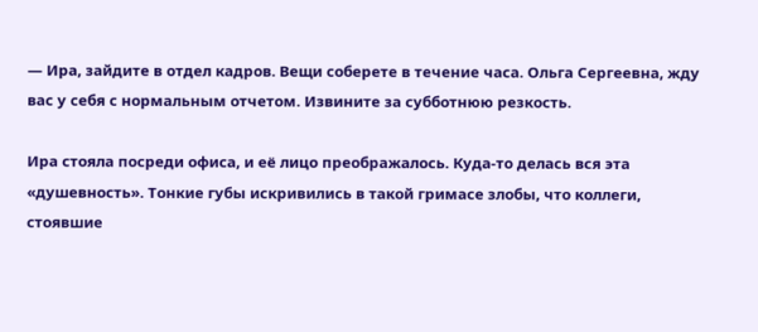— Ира, зайдите в отдел кадров. Вещи соберете в течение часа. Ольга Сергеевна, жду вас у себя с нормальным отчетом. Извините за субботнюю резкость.

Ира стояла посреди офиса, и её лицо преображалось. Куда-то делась вся эта «душевность». Тонкие губы искривились в такой гримасе злобы, что коллеги, стоявшие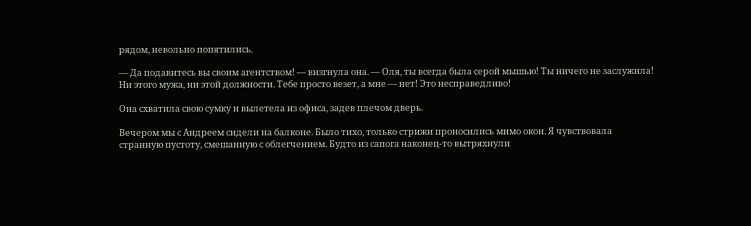рядом, невольно попятились.

— Да подавитесь вы своим агентством! — визгнула она. — Оля, ты всегда была серой мышью! Ты ничего не заслужила! Ни этого мужа, ни этой должности. Тебе просто везет, а мне — нет! Это несправедливо!

Она схватила свою сумку и вылетела из офиса, задев плечом дверь.

Вечером мы с Андреем сидели на балконе. Было тихо, только стрижи проносились мимо окон. Я чувствовала странную пустоту, смешанную с облегчением. Будто из сапога наконец-то вытряхнули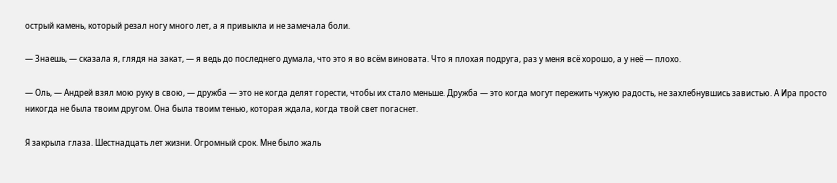острый камень, который резал ногу много лет, а я привыкла и не замечала боли.

— Знаешь, — сказала я, глядя на закат, — я ведь до последнего думала, что это я во всём виновата. Что я плохая подруга, раз у меня всё хорошо, а у неё — плохо.

— Оль, — Андрей взял мою руку в свою, — дружба — это не когда делят горести, чтобы их стало меньше. Дружба — это когда могут пережить чужую радость, не захлебнувшись завистью. А Ира просто никогда не была твоим другом. Она была твоим тенью, которая ждала, когда твой свет погаснет.

Я закрыла глаза. Шестнадцать лет жизни. Огромный срок. Мне было жаль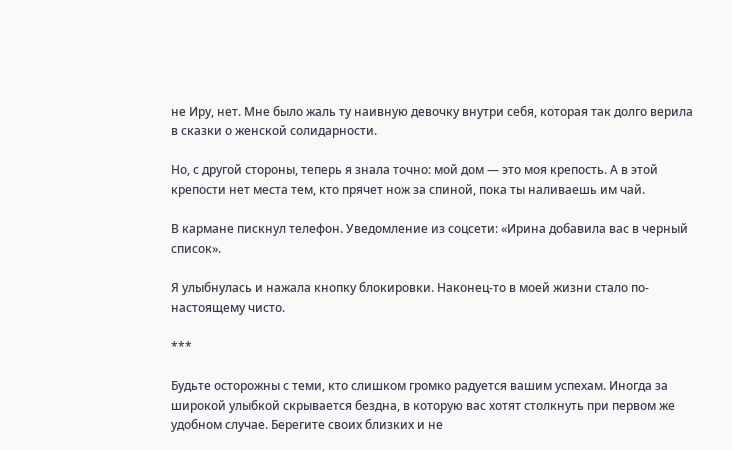не Иру, нет. Мне было жаль ту наивную девочку внутри себя, которая так долго верила в сказки о женской солидарности.

Но, с другой стороны, теперь я знала точно: мой дом — это моя крепость. А в этой крепости нет места тем, кто прячет нож за спиной, пока ты наливаешь им чай.

В кармане пискнул телефон. Уведомление из соцсети: «Ирина добавила вас в черный список».

Я улыбнулась и нажала кнопку блокировки. Наконец-то в моей жизни стало по-настоящему чисто.

***

Будьте осторожны с теми, кто слишком громко радуется вашим успехам. Иногда за широкой улыбкой скрывается бездна, в которую вас хотят столкнуть при первом же удобном случае. Берегите своих близких и не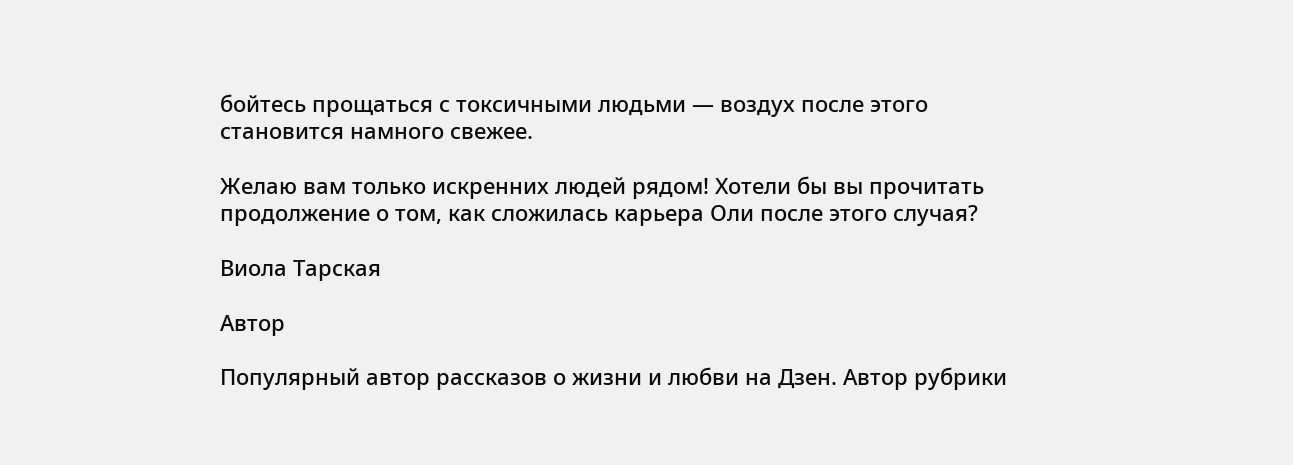бойтесь прощаться с токсичными людьми — воздух после этого становится намного свежее.

Желаю вам только искренних людей рядом! Хотели бы вы прочитать продолжение о том, как сложилась карьера Оли после этого случая?

Виола Тарская

Автор

Популярный автор рассказов о жизни и любви на Дзен. Автор рубрики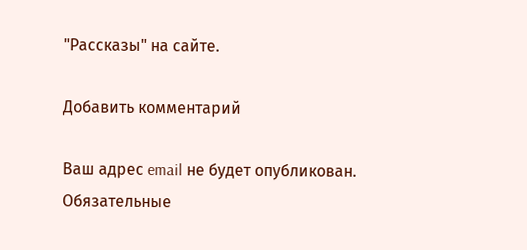"Рассказы" на сайте.

Добавить комментарий

Ваш адрес email не будет опубликован. Обязательные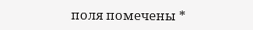поля помечены *